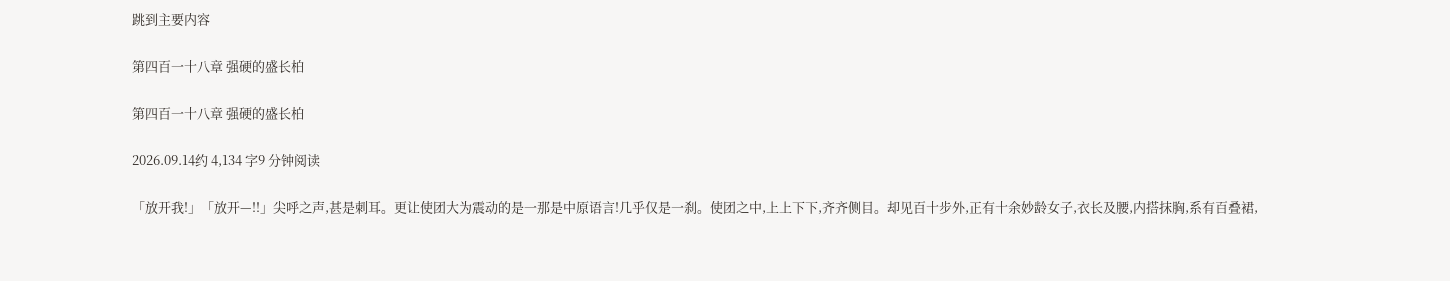跳到主要内容

第四百一十八章 强硬的盛长柏

第四百一十八章 强硬的盛长柏

2026.09.14约 4,134 字9 分钟阅读

「放开我!」「放开—!!」尖呼之声,甚是刺耳。更让使团大为震动的是一那是中原语言!几乎仅是一刹。使团之中,上上下下,齐齐侧目。却见百十步外,正有十余妙龄女子,衣长及腰,内搭抹胸,系有百叠裙,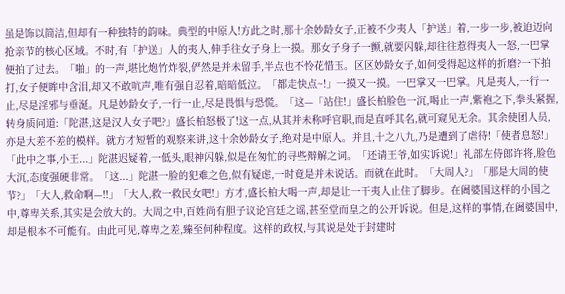虽是饰以简洁,但却有一种独特的韵味。典型的中原人!方此之时,那十余妙龄女子,正被不少夷人「护送」着,一步一步,被迫迈向抢亲节的核心区域。不时,有「护送」人的夷人,伸手往女子身上一摸。那女子身子一颤,就要闪躲,却往往惹得夷人一怒,一巴掌便拍了过去。「啪」的一声,堪比炮竹炸裂,俨然是并未留手,半点也不怜花惜玉。区区妙龄女子,如何受得起这样的折磨?一下拍打,女子便眸中含泪,却又不敢吭声,唯有强自忍着,暗暗低泣。「都走快点~!」一摸又一摸。一巴掌又一巴掌。凡是夷人,一行一止,尽是淫邪与垂涎。凡是妙龄女子,一行一止,尽是畏惧与恐慌。「这—「站住!」盛长柏脸色一沉,喝止一声,紫袍之下,拳头紧握,转身质问道:「陀湛,这是汉人女子吧?」盛长柏怒极了!这一点,从其并未称呼官职,而是直呼其名,就可窥见无余。其余使团人员,亦是大差不差的模样。就方才短暂的观察来讲,这十余妙龄女子,绝对是中原人。并且,十之八九,乃是遭到了虐待!「使者息怒!」「此中之事,小王...」陀湛迟疑着,一低头,眼神闪躲,似是在匆忙的寻些辩解之词。「还请王爷,如实诉说!」礼部左侍郎许将,脸色大沉,态度强硬非常。「这...」陀湛一脸的犯难之色,似有疑虑,一时竟是并未说话。而就在此时。「大周人?」「那是大周的使节?」「大人,救命啊—!!」「大人,救一救民女吧!」方才,盛长柏大喝一声,却是让一干夷人止住了脚步。在阇婆国这样的小国之中,尊卑关系,其实是会放大的。大周之中,百姓尚有胆子议论宫廷之谣,甚至堂而皇之的公开诉说。但是,这样的事情,在阇婆国中,却是根本不可能有。由此可见,尊卑之差,臻至何种程度。这样的政权,与其说是处于封建时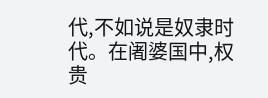代,不如说是奴隶时代。在阇婆国中,权贵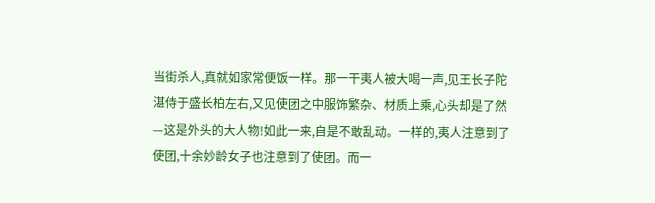当街杀人,真就如家常便饭一样。那一干夷人被大喝一声,见王长子陀湛侍于盛长柏左右,又见使团之中服饰繁杂、材质上乘,心头却是了然—这是外头的大人物!如此一来,自是不敢乱动。一样的,夷人注意到了使团,十余妙龄女子也注意到了使团。而一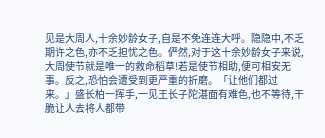见是大周人,十余妙龄女子,自是不免连连大呼。隐隐中,不乏期许之色,亦不乏担忧之色。俨然,对于这十余妙龄女子来说,大周使节就是唯一的救命稻草!若是使节相助,便可相安无事。反之,恐怕会遭受到更严重的折磨。「让他们都过来。」盛长柏一挥手,一见王长子陀湛面有难色,也不等待,干脆让人去将人都带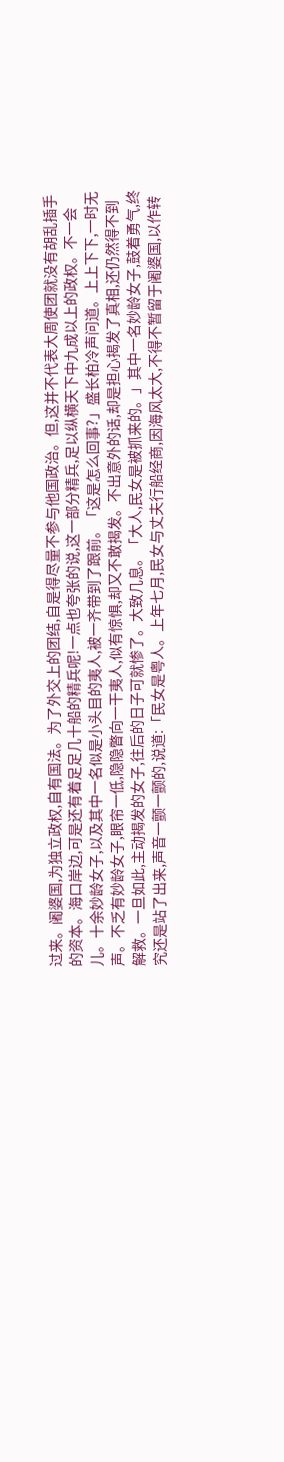过来。阇婆国,为独立政权,自有国法。为了外交上的团结,自是得尽量不参与他国政治。但,这并不代表大周使团就没有胡乱插手的资本。海口岸边,可是还有着足足几十船的精兵呢!一点也夸张的说,这一部分精兵,足以纵横天下中九成以上的政权。不一会儿。十余妙龄女子,以及其中一名似是小头目的夷人,被一齐带到了跟前。「这是怎么回事?」盛长柏冷声问道。上上下下,一时无声。不乏有妙龄女子,眼帘一低,隐隐瞥向一干夷人,似有惊惧,却又不敢揭发。不出意外的话,却是担心揭发了真相,还仍然得不到解救。一旦如此,主动揭发的女子,往后的日子可就惨了。大致几息。「大人,民女是被抓来的。」其中一名妙龄女子,鼓着勇气,终究还是站了出来,声音一颤一颤的,说道:「民女是粤人。上年七月,民女与丈夫行船经商,因海风太大,不得不暂留于阇婆国,以作转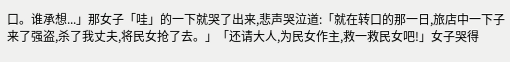口。谁承想...」那女子「哇」的一下就哭了出来,悲声哭泣道:「就在转口的那一日,旅店中一下子来了强盗,杀了我丈夫,将民女抢了去。」「还请大人,为民女作主,救一救民女吧!」女子哭得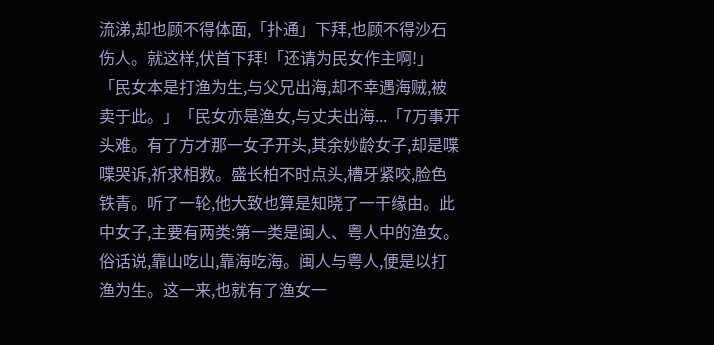流涕,却也顾不得体面,「扑通」下拜,也顾不得沙石伤人。就这样,伏首下拜!「还请为民女作主啊!」「民女本是打渔为生,与父兄出海,却不幸遇海贼,被卖于此。」「民女亦是渔女,与丈夫出海...「7万事开头难。有了方才那一女子开头,其余妙龄女子,却是喋喋哭诉,祈求相救。盛长柏不时点头,槽牙紧咬,脸色铁青。听了一轮,他大致也算是知晓了一干缘由。此中女子,主要有两类:第一类是闽人、粤人中的渔女。俗话说,靠山吃山,靠海吃海。闽人与粤人,便是以打渔为生。这一来,也就有了渔女一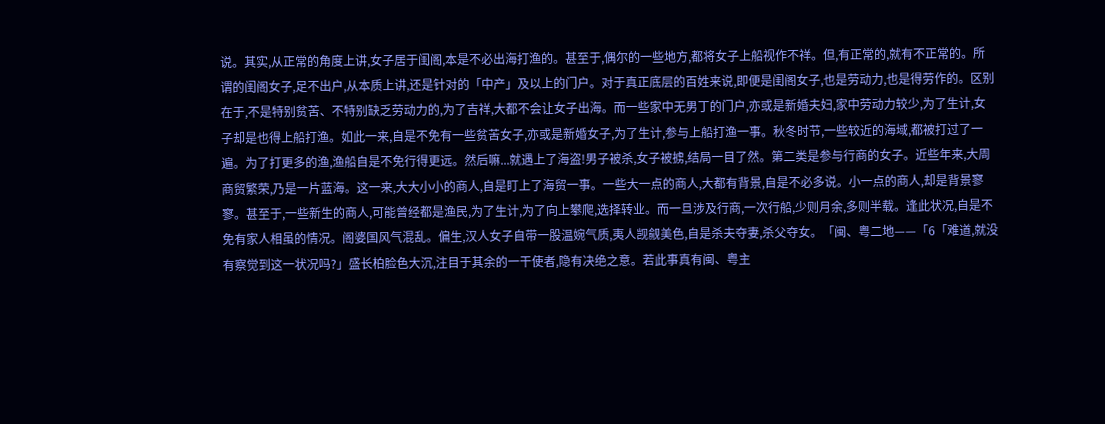说。其实,从正常的角度上讲,女子居于闺阁,本是不必出海打渔的。甚至于,偶尔的一些地方,都将女子上船视作不祥。但,有正常的,就有不正常的。所谓的闺阁女子,足不出户,从本质上讲,还是针对的「中产」及以上的门户。对于真正底层的百姓来说,即便是闺阁女子,也是劳动力,也是得劳作的。区别在于,不是特别贫苦、不特别缺乏劳动力的,为了吉祥,大都不会让女子出海。而一些家中无男丁的门户,亦或是新婚夫妇,家中劳动力较少,为了生计,女子却是也得上船打渔。如此一来,自是不免有一些贫苦女子,亦或是新婚女子,为了生计,参与上船打渔一事。秋冬时节,一些较近的海域,都被打过了一遍。为了打更多的渔,渔船自是不免行得更远。然后嘛...就遇上了海盗!男子被杀,女子被掳,结局一目了然。第二类是参与行商的女子。近些年来,大周商贸繁荣,乃是一片蓝海。这一来,大大小小的商人,自是盯上了海贸一事。一些大一点的商人,大都有背景,自是不必多说。小一点的商人,却是背景寥寥。甚至于,一些新生的商人,可能曾经都是渔民,为了生计,为了向上攀爬,选择转业。而一旦涉及行商,一次行船,少则月余,多则半载。逢此状况,自是不免有家人相虽的情况。阁婆国风气混乱。偏生,汉人女子自带一股温婉气质,夷人觊觎美色,自是杀夫夺妻,杀父夺女。「闽、粤二地——「6「难道,就没有察觉到这一状况吗?」盛长柏脸色大沉,注目于其余的一干使者,隐有决绝之意。若此事真有闽、粤主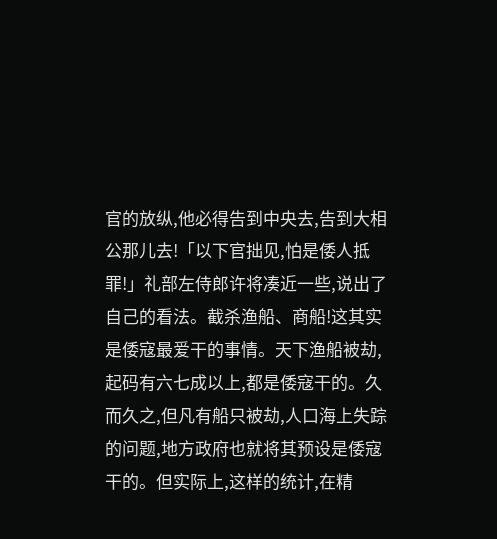官的放纵,他必得告到中央去,告到大相公那儿去!「以下官拙见,怕是倭人抵罪!」礼部左侍郎许将凑近一些,说出了自己的看法。截杀渔船、商船!这其实是倭寇最爱干的事情。天下渔船被劫,起码有六七成以上,都是倭寇干的。久而久之,但凡有船只被劫,人口海上失踪的问题,地方政府也就将其预设是倭寇干的。但实际上,这样的统计,在精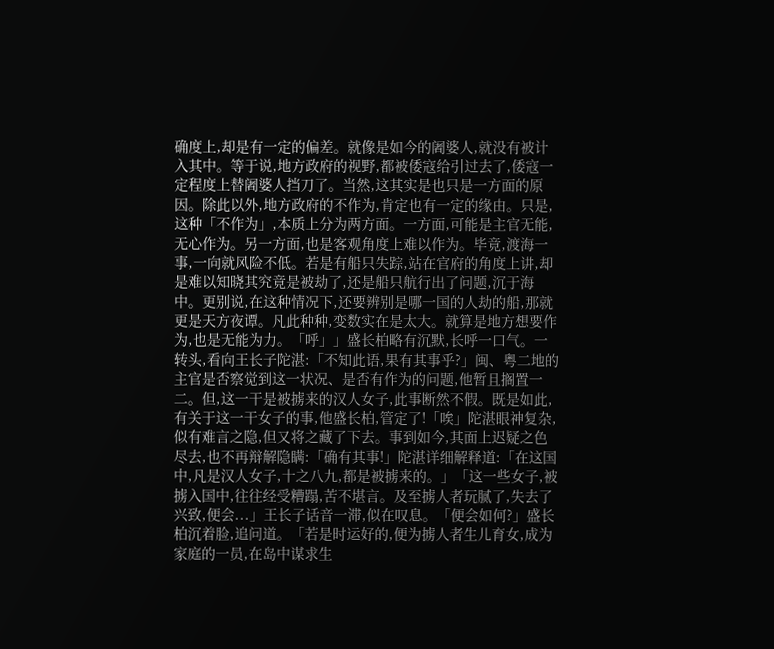确度上,却是有一定的偏差。就像是如今的阇婆人,就没有被计入其中。等于说,地方政府的视野,都被倭寇给引过去了,倭寇一定程度上替阇婆人挡刀了。当然,这其实是也只是一方面的原因。除此以外,地方政府的不作为,肯定也有一定的缘由。只是,这种「不作为」,本质上分为两方面。一方面,可能是主官无能,无心作为。另一方面,也是客观角度上难以作为。毕竟,渡海一事,一向就风险不低。若是有船只失踪,站在官府的角度上讲,却是难以知晓其究竟是被劫了,还是船只航行出了问题,沉于海中。更别说,在这种情况下,还要辨别是哪一国的人劫的船,那就更是天方夜谭。凡此种种,变数实在是太大。就算是地方想要作为,也是无能为力。「呼」」盛长柏略有沉默,长呼一口气。一转头,看向王长子陀湛:「不知此语,果有其事乎?」闽、粤二地的主官是否察觉到这一状况、是否有作为的问题,他暂且搁置一二。但,这一干是被掳来的汉人女子,此事断然不假。既是如此,有关于这一干女子的事,他盛长柏,管定了!「唉」陀湛眼神复杂,似有难言之隐,但又将之藏了下去。事到如今,其面上迟疑之色尽去,也不再辩解隐瞒:「确有其事!」陀湛详细解释道:「在这国中,凡是汉人女子,十之八九,都是被掳来的。」「这一些女子,被掳入国中,往往经受糟蹋,苦不堪言。及至掳人者玩腻了,失去了兴致,便会...」王长子话音一滞,似在叹息。「便会如何?」盛长柏沉着脸,追问道。「若是时运好的,便为掳人者生儿育女,成为家庭的一员,在岛中谋求生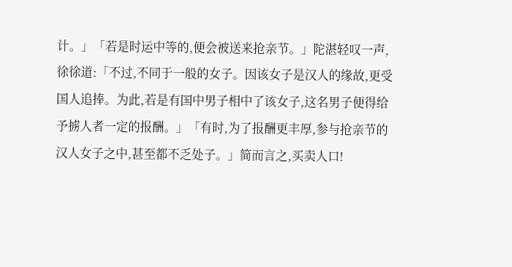计。」「若是时运中等的,便会被送来抢亲节。」陀湛轻叹一声,徐徐道:「不过,不同于一般的女子。因该女子是汉人的缘故,更受国人追捧。为此,若是有国中男子相中了该女子,这名男子便得给予掳人者一定的报酬。」「有时,为了报酬更丰厚,参与抢亲节的汉人女子之中,甚至都不乏处子。」简而言之,买卖人口!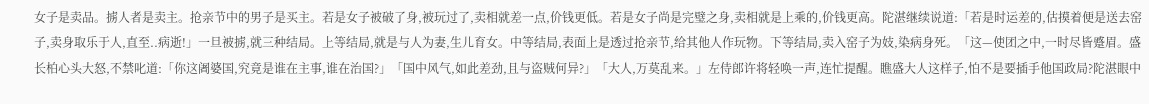女子是卖品。掳人者是卖主。抢亲节中的男子是买主。若是女子被破了身,被玩过了,卖相就差一点,价钱更低。若是女子尚是完璧之身,卖相就是上乘的,价钱更高。陀湛继续说道:「若是时运差的,估摸着便是送去窑子,卖身取乐于人,直至..病逝!」一旦被掳,就三种结局。上等结局,就是与人为妻,生儿育女。中等结局,表面上是透过抢亲节,给其他人作玩物。下等结局,卖入窑子为妓,染病身死。「这—使团之中,一时尽皆蹙眉。盛长柏心头大怒,不禁叱道:「你这阇婆国,究竟是谁在主事,谁在治国?」「国中风气,如此差劲,且与盗贼何异?」「大人,万莫乱来。」左侍郎许将轻唤一声,连忙提醒。瞧盛大人这样子,怕不是要插手他国政局?陀湛眼中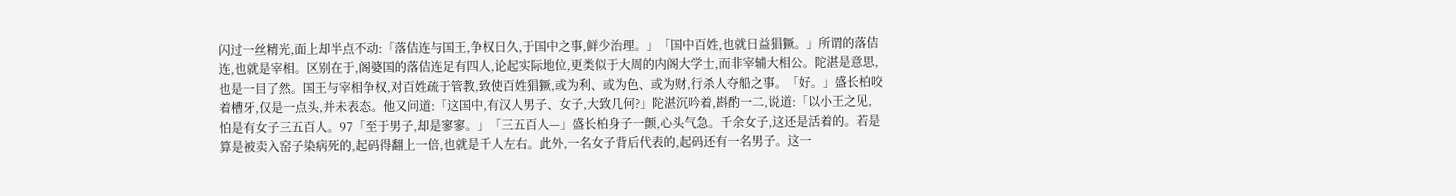闪过一丝精光,面上却半点不动:「落佶连与国王,争权日久,于国中之事,鲜少治理。」「国中百姓,也就日益猖獗。」所谓的落佶连,也就是宰相。区别在于,阁婆国的落佶连足有四人,论起实际地位,更类似于大周的内阁大学士,而非宰辅大相公。陀湛是意思,也是一目了然。国王与宰相争权,对百姓疏于管教,致使百姓猖獗,或为利、或为色、或为财,行杀人夺船之事。「好。」盛长柏咬着槽牙,仅是一点头,并未表态。他又问道:「这国中,有汉人男子、女子,大致几何?」陀湛沉吟着,斟酌一二,说道:「以小王之见,怕是有女子三五百人。97「至于男子,却是寥寥。」「三五百人—」盛长柏身子一颤,心头气急。千余女子,这还是活着的。若是算是被卖入窑子染病死的,起码得翻上一倍,也就是千人左右。此外,一名女子背后代表的,起码还有一名男子。这一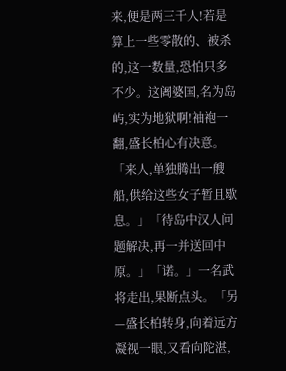来,便是两三千人!若是算上一些零散的、被杀的,这一数量,恐怕只多不少。这阇婆国,名为岛屿,实为地狱啊!袖袍一翻,盛长柏心有决意。「来人,单独腾出一艘船,供给这些女子暂且歇息。」「待岛中汉人问题解决,再一并送回中原。」「诺。」一名武将走出,果断点头。「另—盛长柏转身,向着远方凝视一眼,又看向陀湛,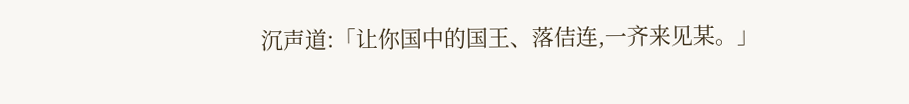沉声道:「让你国中的国王、落佶连,一齐来见某。」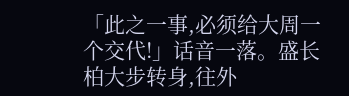「此之一事,必须给大周一个交代!」话音一落。盛长柏大步转身,往外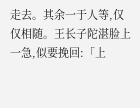走去。其余一于人等,仅仅相随。王长子陀湛脸上一急,似要挽回:「上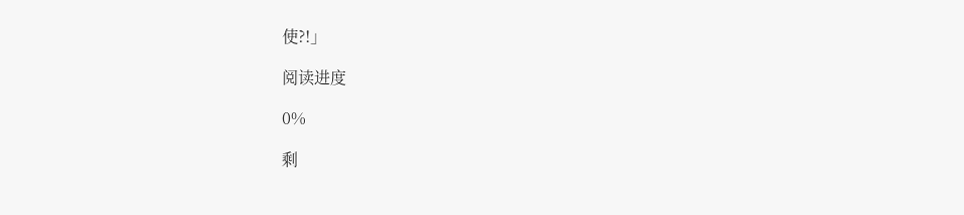使?!」

阅读进度

0%

剩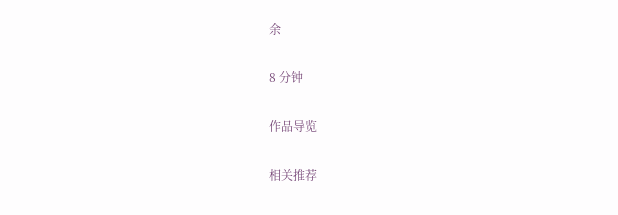余

8 分钟

作品导览

相关推荐